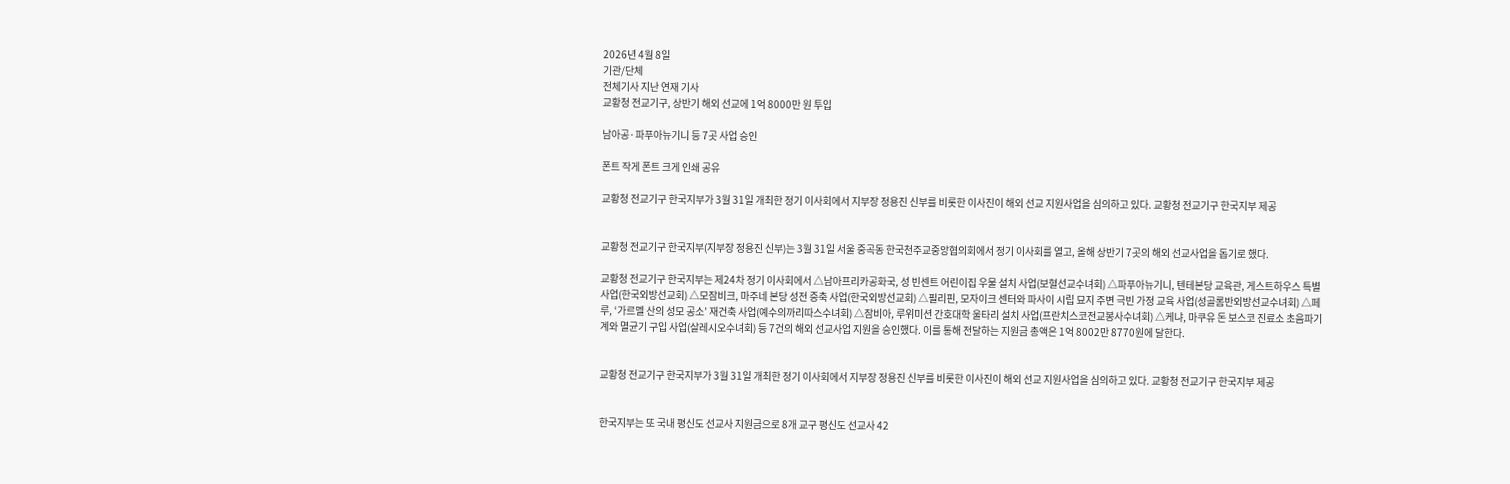2026년 4월 8일
기관/단체
전체기사 지난 연재 기사
교황청 전교기구, 상반기 해외 선교에 1억 8000만 원 투입

남아공·파푸아뉴기니 등 7곳 사업 승인

폰트 작게 폰트 크게 인쇄 공유

교황청 전교기구 한국지부가 3월 31일 개최한 정기 이사회에서 지부장 정용진 신부를 비롯한 이사진이 해외 선교 지원사업을 심의하고 있다. 교황청 전교기구 한국지부 제공


교황청 전교기구 한국지부(지부장 정용진 신부)는 3월 31일 서울 중곡동 한국천주교중앙협의회에서 정기 이사회를 열고, 올해 상반기 7곳의 해외 선교사업을 돕기로 했다.

교황청 전교기구 한국지부는 제24차 정기 이사회에서 △남아프리카공화국, 성 빈센트 어린이집 우물 설치 사업(보혈선교수녀회) △파푸아뉴기니, 텐테본당 교육관, 게스트하우스 특별 사업(한국외방선교회) △모잠비크, 마주네 본당 성전 증축 사업(한국외방선교회) △필리핀, 모자이크 센터와 파사이 시립 묘지 주변 극빈 가정 교육 사업(성골롬반외방선교수녀회) △페루, ‘가르멜 산의 성모 공소’ 재건축 사업(예수의까리따스수녀회) △잠비아, 루위미션 간호대학 울타리 설치 사업(프란치스코전교봉사수녀회) △케냐, 마쿠유 돈 보스코 진료소 초음파기계와 멸균기 구입 사업(살레시오수녀회) 등 7건의 해외 선교사업 지원을 승인했다. 이를 통해 전달하는 지원금 총액은 1억 8002만 8770원에 달한다.


교황청 전교기구 한국지부가 3월 31일 개최한 정기 이사회에서 지부장 정용진 신부를 비롯한 이사진이 해외 선교 지원사업을 심의하고 있다. 교황청 전교기구 한국지부 제공


한국지부는 또 국내 평신도 선교사 지원금으로 8개 교구 평신도 선교사 42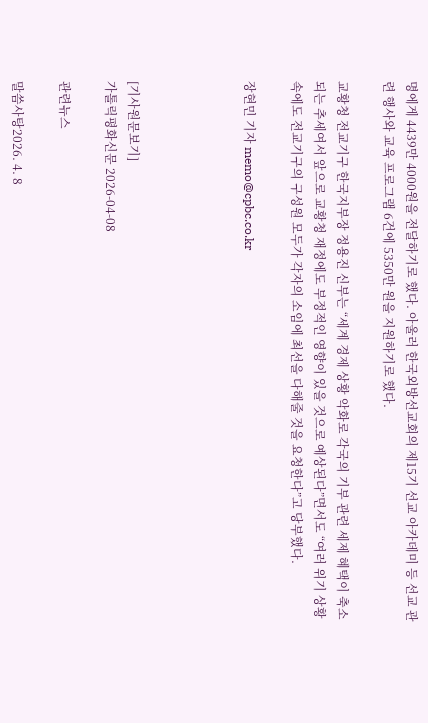명에게 4439만 4000원을 전달하기로 했다. 아울러 한국외방선교회의 제15기 선교 아카데미 등 선교 관련 행사와 교육 프로그램 6건에 5350만 원을 지원하기로 했다.

교황청 전교기구 한국지부장 정용진 신부는 “세계 경제 상황 악화로 각국의 기부 관련 세제 혜택이 축소되는 추세여서 앞으로 교황청 재정에도 부정적인 영향이 있을 것으로 예상된다”면서도 “여러 위기 상황 속에도 전교기구의 구성원 모두가 각자의 소임에 최선을 다해줄 것을 요청한다”고 당부했다.

장현민 기자 memo@cpbc.co.kr




[기사원문보기]
가톨릭평화신문 2026-04-08

관련뉴스

말씀사탕2026. 4. 8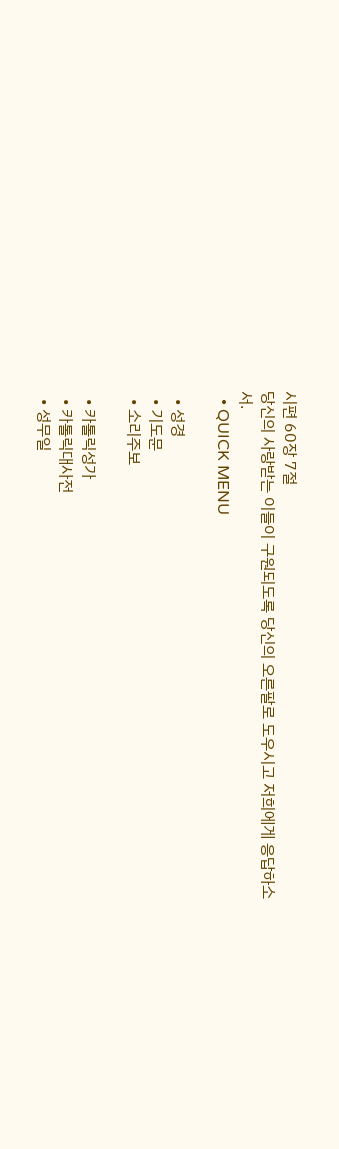시편 60장 7절
당신의 사랑받는 이들이 구원되도록 당신의 오른팔로 도우시고 저희에게 응답하소서.
  • QUICK MENU

  • 성경
  • 기도문
  • 소리주보

  • 카톨릭성가
  • 카톨릭대사전
  • 성무일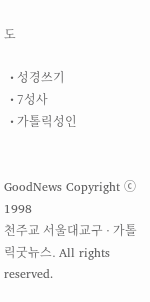도

  • 성경쓰기
  • 7성사
  • 가톨릭성인


GoodNews Copyright ⓒ 1998
천주교 서울대교구 · 가톨릭굿뉴스. All rights reserved.